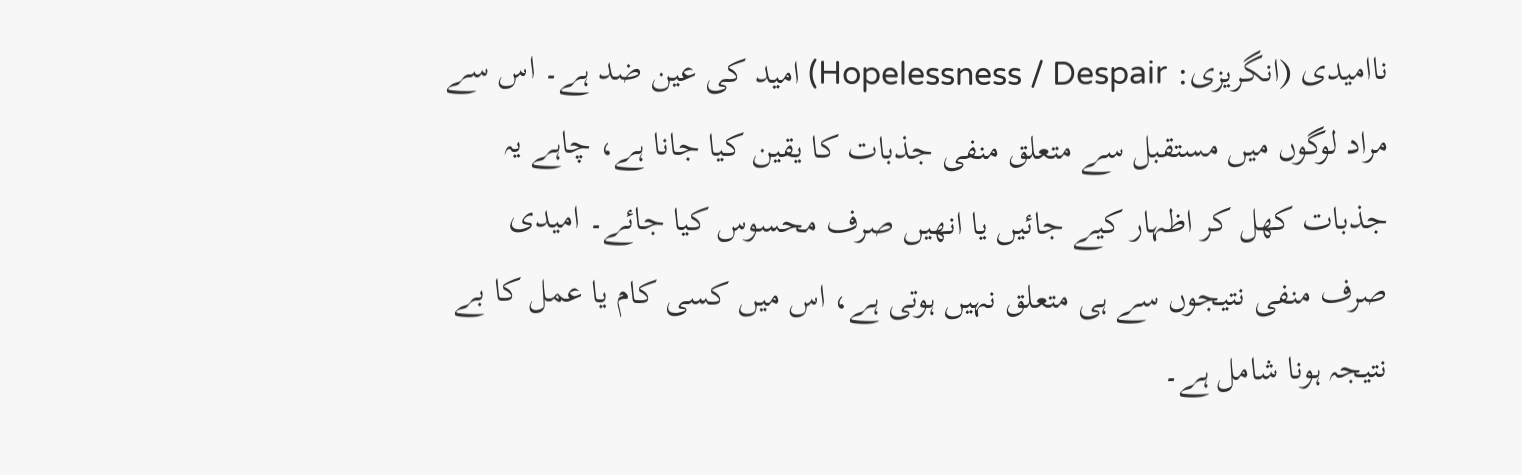ناامیدی (انگریزی: Hopelessness / Despair) امید کی عین ضد ہے۔ اس سے مراد لوگوں میں مستقبل سے متعلق منفی جذبات کا یقین کیا جانا ہے، چاہے یہ جذبات کھل کر اظہار کیے جائیں یا انھیں صرف محسوس کیا جائے۔ امیدی صرف منفی نتیجوں سے ہی متعلق نہیں ہوتی ہے، اس میں کسی کام یا عمل کا بے نتیجہ ہونا شامل ہے۔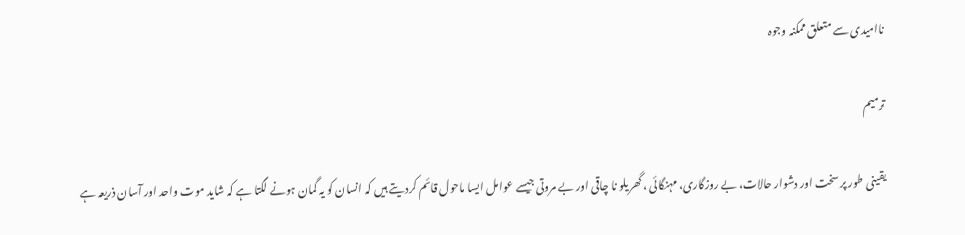ناامیدی سے متعلق ممکنہ وجوہ

ترمیم

یقینی طور پر سخت اور دشوار حالات، بے روزگاری، مہنگائی ، گھریلو نا چاقی اور بے مروتی جیسے عوامل ایسا ماحول قائم کردیتے ہیں کہ انسان کو یہ گمان ہونے لگتا ہے کہ شاید موت واحد اور آسان ذریعہ ہے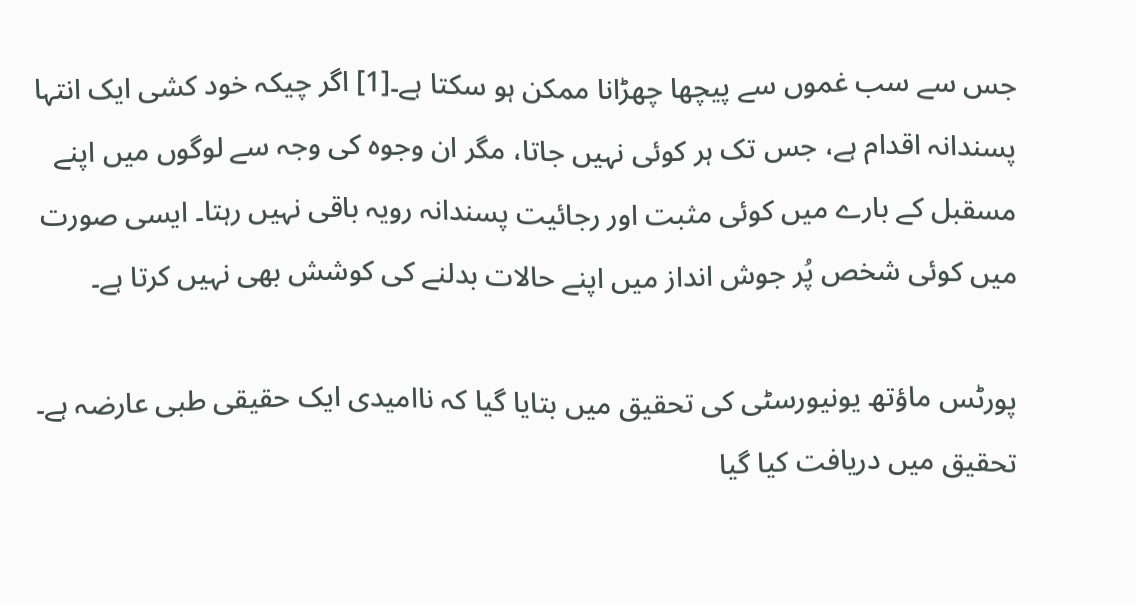جس سے سب غموں سے پیچھا چھڑانا ممکن ہو سکتا ہے۔[1] اگر چیکہ خود کشی ایک انتہا پسندانہ اقدام ہے، جس تک ہر کوئی نہیں جاتا، مگر ان وجوہ کی وجہ سے لوگوں میں اپنے مسقبل کے بارے میں کوئی مثبت اور رجائیت پسندانہ رویہ باقی نہیں رہتا۔ ایسی صورت میں کوئی شخص پُر جوش انداز میں اپنے حالات بدلنے کی کوشش بھی نہیں کرتا ہے۔

پورٹس ماؤتھ یونیورسٹی کی تحقیق میں بتایا گیا کہ ناامیدی ایک حقیقی طبی عارضہ ہے۔ تحقیق میں دریافت کیا گیا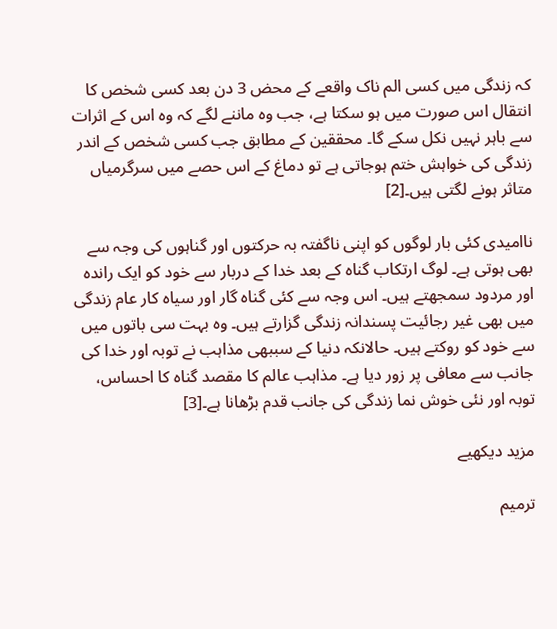کہ زندگی میں کسی الم ناک واقعے کے محض 3 دن بعد کسی شخص کا انتقال اس صورت میں ہو سکتا ہے، جب وہ ماننے لگے کہ وہ اس کے اثرات سے باہر نہیں نکل سکے گا۔ محققین کے مطابق جب کسی شخص کے اندر زندگی کی خواہش ختم ہوجاتی ہے تو دماغ کے اس حصے میں سرگرمیاں متاثر ہونے لگتی ہیں۔[2]

ناامیدی کئی بار لوگوں کو اپنی ناگفتہ بہ حرکتوں اور گناہوں کی وجہ سے بھی ہوتی ہے۔ لوگ ارتکاب گناہ کے بعد خدا کے دربار سے خود کو ایک راندہ اور مردود سمجھتے ہیں۔ اس وجہ سے کئی گناہ گار اور سیاہ کار عام زندگی میں بھی غیر رجائیت پسندانہ زندگی گزارتے ہیں۔ وہ بہت سی باتوں میں سے خود کو روکتے ہیں۔ حالانکہ دنیا کے سببھی مذاہب نے توبہ اور خدا کی جانب سے معافی پر زور دیا ہے۔ مذاہب عالم کا مقصد گناہ کا احساس، توبہ اور نئی خوش نما زندگی کی جانب قدم بڑھانا ہے۔[3]

مزید دیکھیے

ترمیم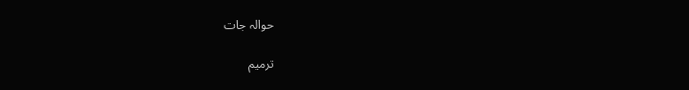حوالہ جات

ترمیم